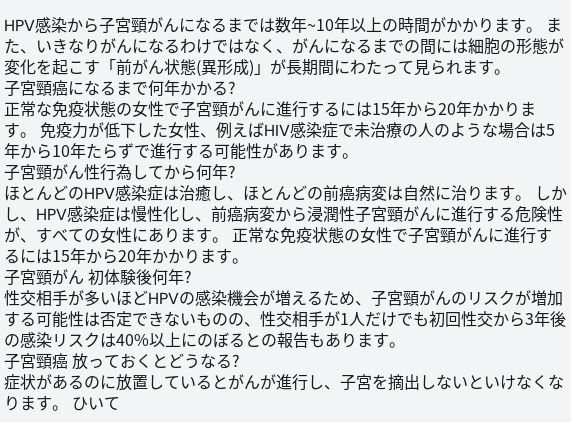HPV感染から子宮頸がんになるまでは数年~10年以上の時間がかかります。 また、いきなりがんになるわけではなく、がんになるまでの間には細胞の形態が変化を起こす「前がん状態(異形成)」が長期間にわたって見られます。
子宮頸癌になるまで何年かかる?
正常な免疫状態の女性で子宮頸がんに進行するには15年から20年かかります。 免疫力が低下した女性、例えばHIV感染症で未治療の人のような場合は5年から10年たらずで進行する可能性があります。
子宮頸がん性行為してから何年?
ほとんどのHPV感染症は治癒し、ほとんどの前癌病変は自然に治ります。 しかし、HPV感染症は慢性化し、前癌病変から浸潤性子宮頸がんに進行する危険性が、すべての女性にあります。 正常な免疫状態の女性で子宮頸がんに進行するには15年から20年かかります。
子宮頸がん 初体験後何年?
性交相手が多いほどHPVの感染機会が増えるため、子宮頸がんのリスクが増加する可能性は否定できないものの、性交相手が1人だけでも初回性交から3年後の感染リスクは40%以上にのぼるとの報告もあります。
子宮頸癌 放っておくとどうなる?
症状があるのに放置しているとがんが進行し、子宮を摘出しないといけなくなります。 ひいて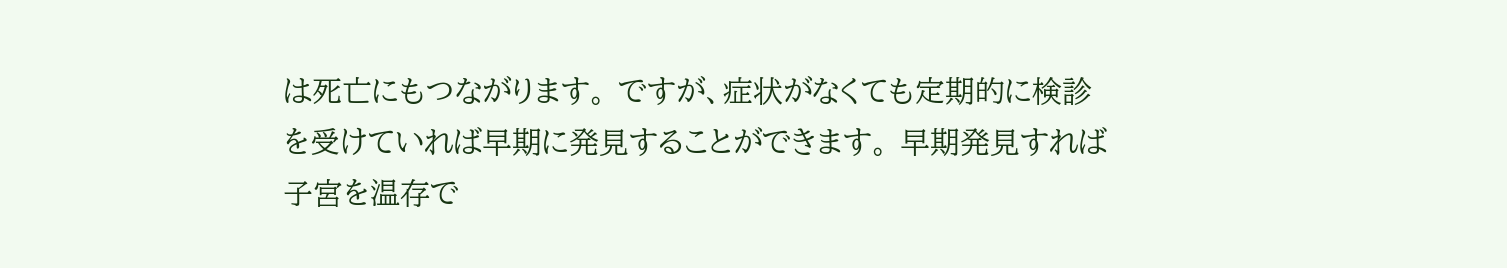は死亡にもつながります。 ですが、症状がなくても定期的に検診を受けていれば早期に発見することができます。 早期発見すれば子宮を温存で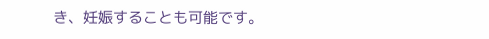き、妊娠することも可能です。